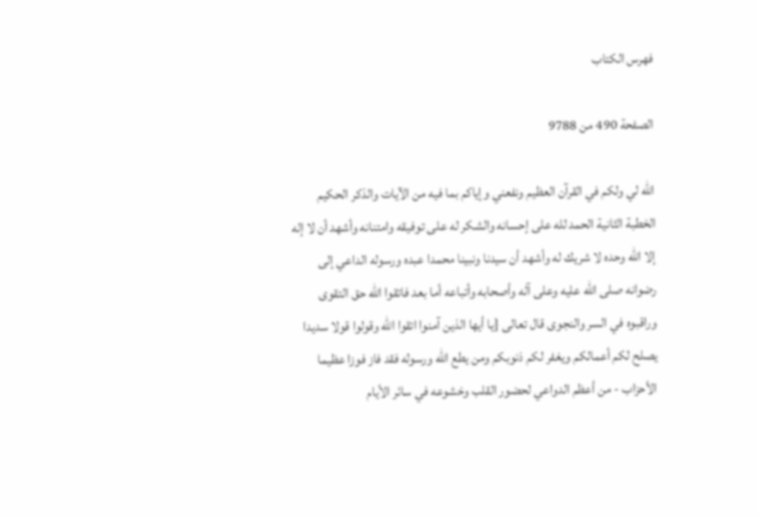فهرس الكتاب

الصفحة 490 من 9788

الله لي ولكم في القرآن العظيم ونفعني وإياكم بما فيه من الآيات والذكر الحكيم الخطبة الثانية الحمد لله على إحسانه والشكر له على توفيقه وامتنانه وأشهد أن لا إله إلا الله وحده لا شريك له وأشهد أن سيدنا ونبينا محمدا عبده ورسوله الداعي إلى رضوانه صلى الله عليه وعلى آله وأصحابه وأتباعه أما بعد فاتقوا الله حق التقوى وراقبوه في السر والنجوى قال تعالى {يا أيها الذين آمنوا اتقوا الله وقولوا قولا سديدا يصلح لكم أعمالكم ويغفر لكم ذنوبكم ومن يطع الله ورسوله فقد فاز فوزا عظيما الأحزاب - من أعظم الدواعي لحضور القلب وخشوعه في سائر الأيام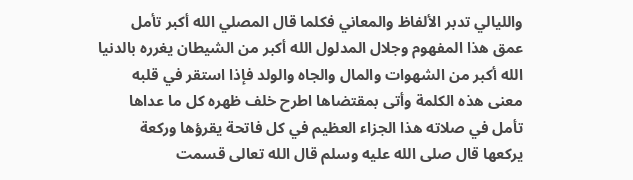والليالي تدبر الألفاظ والمعاني فكلما قال المصلي الله أكبر تأمل عمق هذا المفهوم وجلال المدلول الله أكبر من الشيطان يغرره بالدنيا الله أكبر من الشهوات والمال والجاه والولد فإذا استقر في قلبه معنى هذه الكلمة وأتى بمقتضاها اطرح خلف ظهره كل ما عداها تأمل في صلاته هذا الجزاء العظيم في كل فاتحة يقرؤها وركعة يركعها قال صلى الله عليه وسلم قال الله تعالى قسمت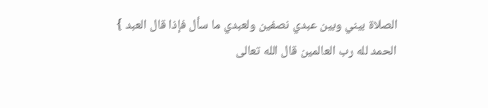الصلاة بيني وبين عبدي نصفين ولعبدي ما سأل فإذا قال العبد } الحمد لله رب العالمين قال الله تعالى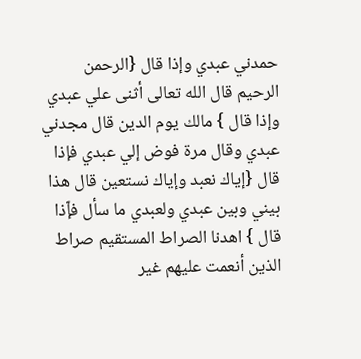حمدني عبدي وإذا قال {الرحمن الرحيم قال الله تعالى أثنى علي عبدي وإذا قال } مالك يوم الدين قال مجدني عبدي وقال مرة فوض إلي عبدي فإذا قال {إياك نعبد وإياك نستعين قال هذا بيني وبين عبدي ولعبدي ما سأل فإّذا قال } اهدنا الصراط المستقيم صراط الذين أنعمت عليهم غير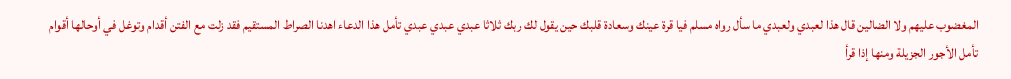المغضوب عليهم ولا الضالين قال هذا لعبدي ولعبدي ما سأل رواه مسلم فيا قرة عينك وسعادة قلبك حين يقول لك ربك ثلاثا عبدي عبدي عبدي تأمل هذا الدعاء اهدنا الصراط المستقيم فقد زلت مع الفتن أقدام وتوغل في أوحالها أقوام تأمل الأجور الجزيلة ومنها إذا قرأ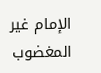الإمام غير المغضوب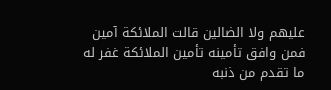عليهم ولا الضالين قالت الملائكة آمين فمن وافق تأمينه تأمين الملائكة غفر له ما تقدم من ذنبه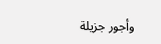وأجور جزيلة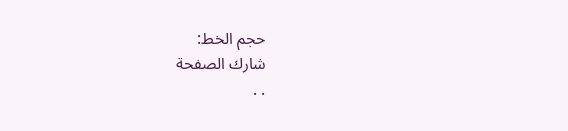حجم الخط:
شارك الصفحة
. .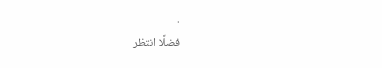.
فضلًا انتظر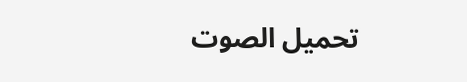تحميل الصوت